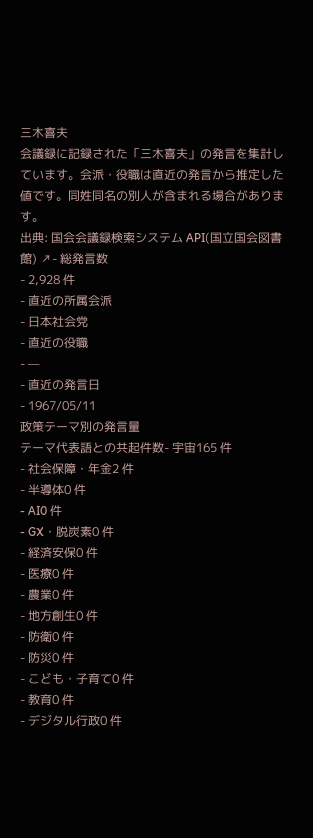三木喜夫
会議録に記録された「三木喜夫」の発言を集計しています。会派・役職は直近の発言から推定した値です。同姓同名の別人が含まれる場合があります。
出典: 国会会議録検索システム API(国立国会図書館) ↗- 総発言数
- 2,928 件
- 直近の所属会派
- 日本社会党
- 直近の役職
- —
- 直近の発言日
- 1967/05/11
政策テーマ別の発言量
テーマ代表語との共起件数- 宇宙165 件
- 社会保障・年金2 件
- 半導体0 件
- AI0 件
- GX・脱炭素0 件
- 経済安保0 件
- 医療0 件
- 農業0 件
- 地方創生0 件
- 防衛0 件
- 防災0 件
- こども・子育て0 件
- 教育0 件
- デジタル行政0 件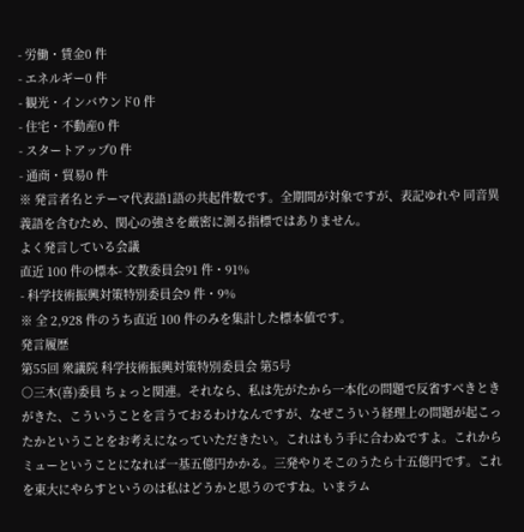- 労働・賃金0 件
- エネルギー0 件
- 観光・インバウンド0 件
- 住宅・不動産0 件
- スタートアップ0 件
- 通商・貿易0 件
※ 発言者名とテーマ代表語1語の共起件数です。全期間が対象ですが、表記ゆれや 同音異義語を含むため、関心の強さを厳密に測る指標ではありません。
よく発言している会議
直近 100 件の標本- 文教委員会91 件・91%
- 科学技術振興対策特別委員会9 件・9%
※ 全 2,928 件のうち直近 100 件のみを集計した標本値です。
発言履歴
第55回 衆議院 科学技術振興対策特別委員会 第5号
○三木(喜)委員 ちょっと関連。それなら、私は先がたから一本化の問題で反省すべきときがきた、こういうことを言うておるわけなんですが、なぜこういう経理上の問題が起こったかということをお考えになっていただきたい。これはもう手に合わぬですよ。これからミューということになれば一基五億円かかる。三発やりそこのうたら十五億円です。これを東大にやらすというのは私はどうかと思うのですね。いまラム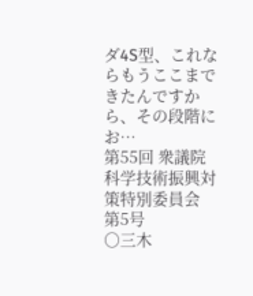ダ4S型、これならもうここまできたんですから、その段階にお…
第55回 衆議院 科学技術振興対策特別委員会 第5号
○三木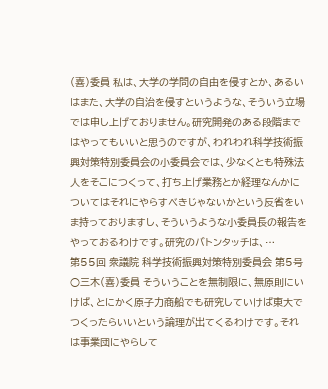(喜)委員 私は、大学の学問の自由を侵すとか、あるいはまた、大学の自治を侵すというような、そういう立場では申し上げておりません。研究開発のある段階まではやってもいいと思うのですが、われわれ科学技術振興対策特別委員会の小委員会では、少なくとも特殊法人をそこにつくって、打ち上げ業務とか経理なんかについてはそれにやらすべきじゃないかという反省をいま持っておりますし、そういうような小委員長の報告をやっておるわけです。研究のバトンタッチは、…
第55回 衆議院 科学技術振興対策特別委員会 第5号
○三木(喜)委員 そういうことを無制限に、無原則にいけば、とにかく原子力商船でも研究していけば東大でつくったらいいという論理が出てくるわけです。それは事業団にやらして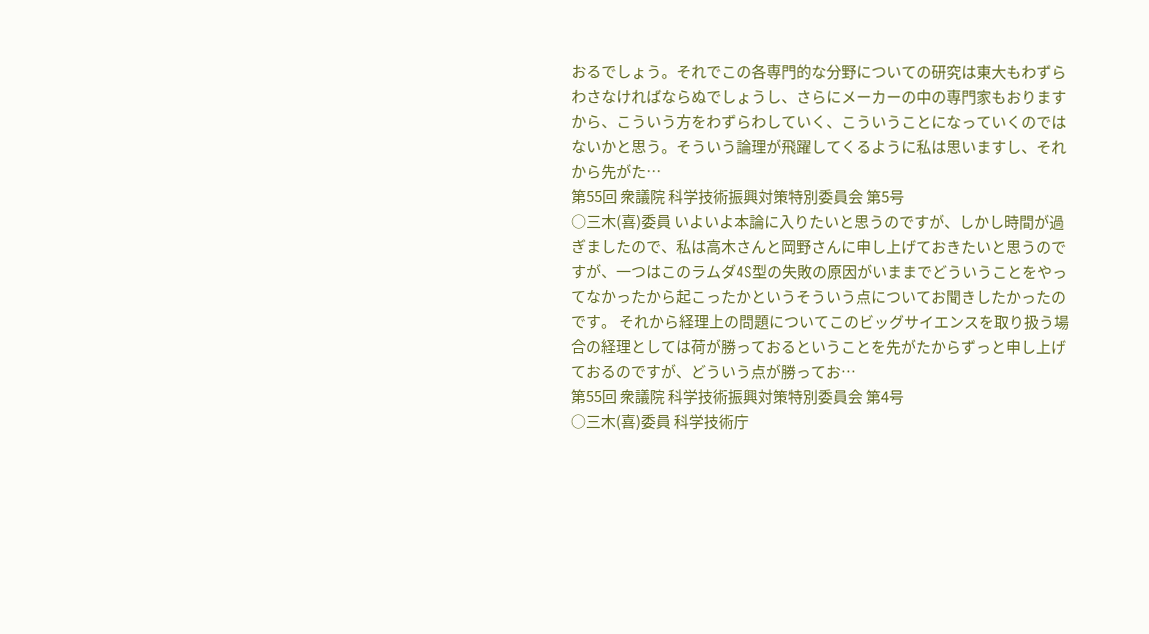おるでしょう。それでこの各専門的な分野についての研究は東大もわずらわさなければならぬでしょうし、さらにメーカーの中の専門家もおりますから、こういう方をわずらわしていく、こういうことになっていくのではないかと思う。そういう論理が飛躍してくるように私は思いますし、それから先がた…
第55回 衆議院 科学技術振興対策特別委員会 第5号
○三木(喜)委員 いよいよ本論に入りたいと思うのですが、しかし時間が過ぎましたので、私は高木さんと岡野さんに申し上げておきたいと思うのですが、一つはこのラムダ4S型の失敗の原因がいままでどういうことをやってなかったから起こったかというそういう点についてお聞きしたかったのです。 それから経理上の問題についてこのビッグサイエンスを取り扱う場合の経理としては荷が勝っておるということを先がたからずっと申し上げておるのですが、どういう点が勝ってお…
第55回 衆議院 科学技術振興対策特別委員会 第4号
○三木(喜)委員 科学技術庁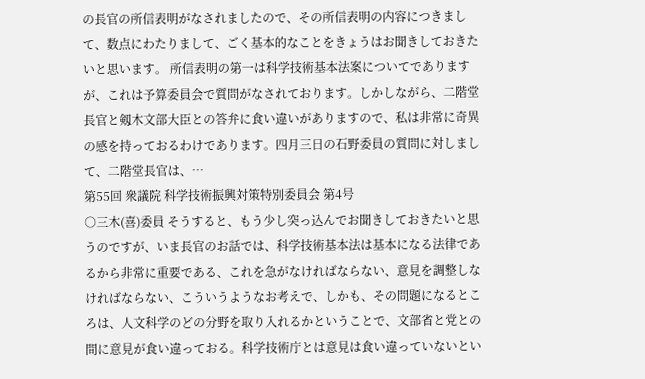の長官の所信表明がなされましたので、その所信表明の内容につきまして、数点にわたりまして、ごく基本的なことをきょうはお聞きしておきたいと思います。 所信表明の第一は科学技術基本法案についてでありますが、これは予算委員会で質問がなされております。しかしながら、二階堂長官と剱木文部大臣との答弁に食い違いがありますので、私は非常に奇異の感を持っておるわけであります。四月三日の石野委員の質問に対しまして、二階堂長官は、…
第55回 衆議院 科学技術振興対策特別委員会 第4号
○三木(喜)委員 そうすると、もう少し突っ込んでお聞きしておきたいと思うのですが、いま長官のお話では、科学技術基本法は基本になる法律であるから非常に重要である、これを急がなければならない、意見を調整しなければならない、こういうようなお考えで、しかも、その問題になるところは、人文科学のどの分野を取り入れるかということで、文部省と党との間に意見が食い違っておる。科学技術庁とは意見は食い違っていないとい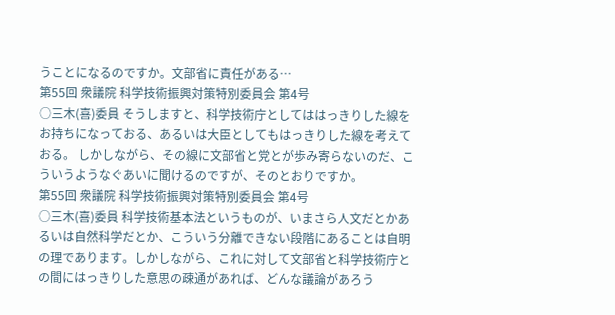うことになるのですか。文部省に責任がある…
第55回 衆議院 科学技術振興対策特別委員会 第4号
○三木(喜)委員 そうしますと、科学技術庁としてははっきりした線をお持ちになっておる、あるいは大臣としてもはっきりした線を考えておる。 しかしながら、その線に文部省と党とが歩み寄らないのだ、こういうようなぐあいに聞けるのですが、そのとおりですか。
第55回 衆議院 科学技術振興対策特別委員会 第4号
○三木(喜)委員 科学技術基本法というものが、いまさら人文だとかあるいは自然科学だとか、こういう分離できない段階にあることは自明の理であります。しかしながら、これに対して文部省と科学技術庁との間にはっきりした意思の疎通があれば、どんな議論があろう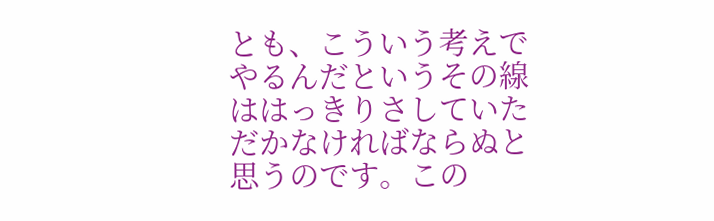とも、こういう考えでやるんだというその線ははっきりさしていただかなければならぬと思うのです。この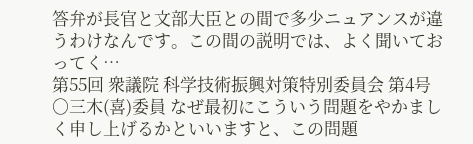答弁が長官と文部大臣との間で多少ニュアンスが違うわけなんです。この間の説明では、よく聞いておってく…
第55回 衆議院 科学技術振興対策特別委員会 第4号
○三木(喜)委員 なぜ最初にこういう問題をやかましく申し上げるかといいますと、この問題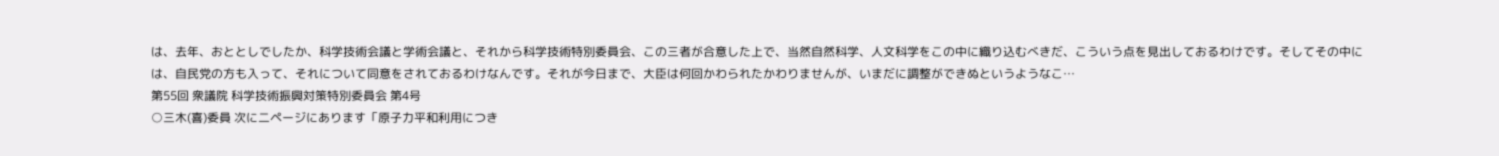は、去年、おととしでしたか、科学技術会議と学術会議と、それから科学技術特別委員会、この三者が合意した上で、当然自然科学、人文科学をこの中に織り込むべきだ、こういう点を見出しておるわけです。そしてその中には、自民党の方も入って、それについて同意をされておるわけなんです。それが今日まで、大臣は何回かわられたかわりませんが、いまだに調整ができぬというようなこ…
第55回 衆議院 科学技術振興対策特別委員会 第4号
○三木(喜)委員 次に二ページにあります「原子力平和利用につき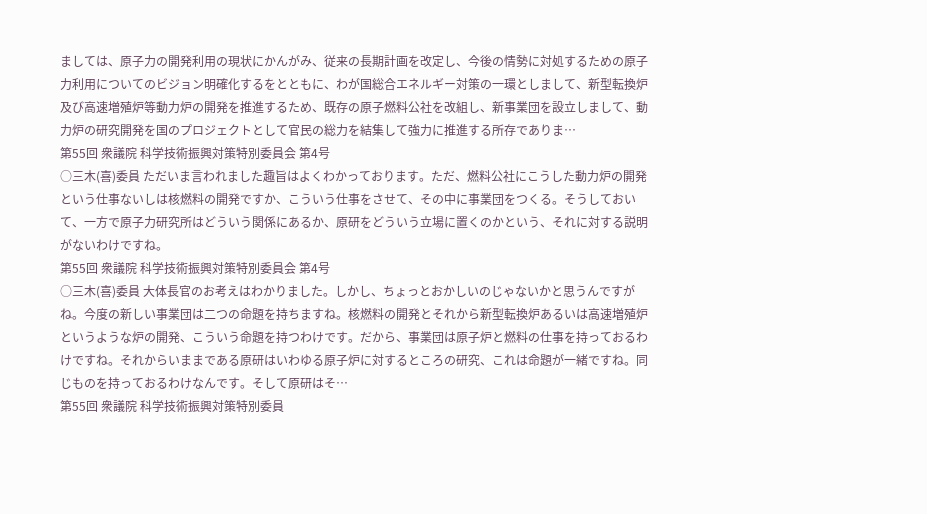ましては、原子力の開発利用の現状にかんがみ、従来の長期計画を改定し、今後の情勢に対処するための原子力利用についてのビジョン明確化するをとともに、わが国総合エネルギー対策の一環としまして、新型転換炉及び高速増殖炉等動力炉の開発を推進するため、既存の原子燃料公社を改組し、新事業団を設立しまして、動力炉の研究開発を国のプロジェクトとして官民の総力を結集して強力に推進する所存でありま…
第55回 衆議院 科学技術振興対策特別委員会 第4号
○三木(喜)委員 ただいま言われました趣旨はよくわかっております。ただ、燃料公社にこうした動力炉の開発という仕事ないしは核燃料の開発ですか、こういう仕事をさせて、その中に事業団をつくる。そうしておいて、一方で原子力研究所はどういう関係にあるか、原研をどういう立場に置くのかという、それに対する説明がないわけですね。
第55回 衆議院 科学技術振興対策特別委員会 第4号
○三木(喜)委員 大体長官のお考えはわかりました。しかし、ちょっとおかしいのじゃないかと思うんですがね。今度の新しい事業団は二つの命題を持ちますね。核燃料の開発とそれから新型転換炉あるいは高速増殖炉というような炉の開発、こういう命題を持つわけです。だから、事業団は原子炉と燃料の仕事を持っておるわけですね。それからいままである原研はいわゆる原子炉に対するところの研究、これは命題が一緒ですね。同じものを持っておるわけなんです。そして原研はそ…
第55回 衆議院 科学技術振興対策特別委員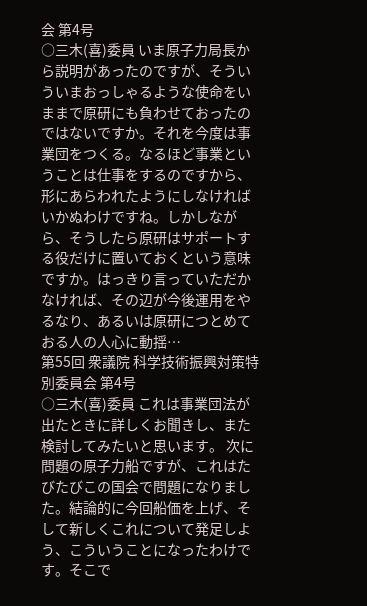会 第4号
○三木(喜)委員 いま原子力局長から説明があったのですが、そういういまおっしゃるような使命をいままで原研にも負わせておったのではないですか。それを今度は事業団をつくる。なるほど事業ということは仕事をするのですから、形にあらわれたようにしなければいかぬわけですね。しかしながら、そうしたら原研はサポートする役だけに置いておくという意味ですか。はっきり言っていただかなければ、その辺が今後運用をやるなり、あるいは原研につとめておる人の人心に動揺…
第55回 衆議院 科学技術振興対策特別委員会 第4号
○三木(喜)委員 これは事業団法が出たときに詳しくお聞きし、また検討してみたいと思います。 次に問題の原子力船ですが、これはたびたびこの国会で問題になりました。結論的に今回船価を上げ、そして新しくこれについて発足しよう、こういうことになったわけです。そこで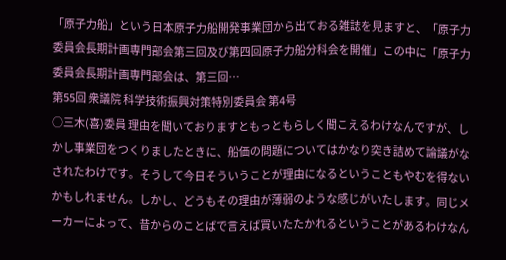「原子力船」という日本原子力船開発事業団から出ておる雑誌を見ますと、「原子力委員会長期計画専門部会第三回及び第四回原子力船分科会を開催」この中に「原子力委員会長期計画専門部会は、第三回…
第55回 衆議院 科学技術振興対策特別委員会 第4号
○三木(喜)委員 理由を聞いておりますともっともらしく聞こえるわけなんですが、しかし事業団をつくりましたときに、船価の問題についてはかなり突き詰めて論議がなされたわけです。そうして今日そういうことが理由になるということもやむを得ないかもしれません。しかし、どうもその理由が薄弱のような感じがいたします。同じメーカーによって、昔からのことばで言えば買いたたかれるということがあるわけなん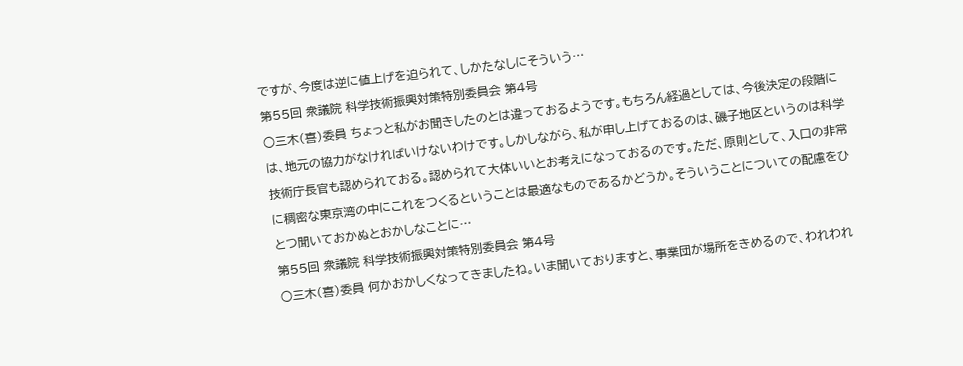ですが、今度は逆に値上げを迫られて、しかたなしにそういう…
第55回 衆議院 科学技術振興対策特別委員会 第4号
○三木(喜)委員 ちょっと私がお聞きしたのとは違っておるようです。もちろん経過としては、今後決定の段階には、地元の協力がなければいけないわけです。しかしながら、私が申し上げておるのは、磯子地区というのは科学技術庁長官も認められておる。認められて大体いいとお考えになっておるのです。ただ、原則として、入口の非常に稠密な東京湾の中にこれをつくるということは最適なものであるかどうか。そういうことについての配慮をひとつ聞いておかぬとおかしなことに…
第55回 衆議院 科学技術振興対策特別委員会 第4号
○三木(喜)委員 何かおかしくなってきましたね。いま聞いておりますと、事業団が場所をきめるので、われわれ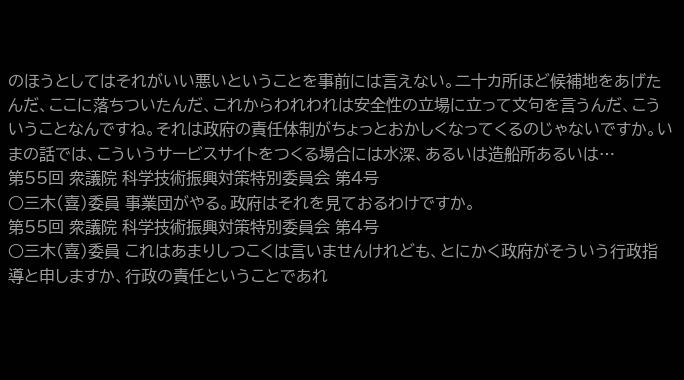のほうとしてはそれがいい悪いということを事前には言えない。二十カ所ほど候補地をあげたんだ、ここに落ちついたんだ、これからわれわれは安全性の立場に立って文句を言うんだ、こういうことなんですね。それは政府の責任体制がちょっとおかしくなってくるのじゃないですか。いまの話では、こういうサービスサイトをつくる場合には水深、あるいは造船所あるいは…
第55回 衆議院 科学技術振興対策特別委員会 第4号
○三木(喜)委員 事業団がやる。政府はそれを見ておるわけですか。
第55回 衆議院 科学技術振興対策特別委員会 第4号
○三木(喜)委員 これはあまりしつこくは言いませんけれども、とにかく政府がそういう行政指導と申しますか、行政の責任ということであれ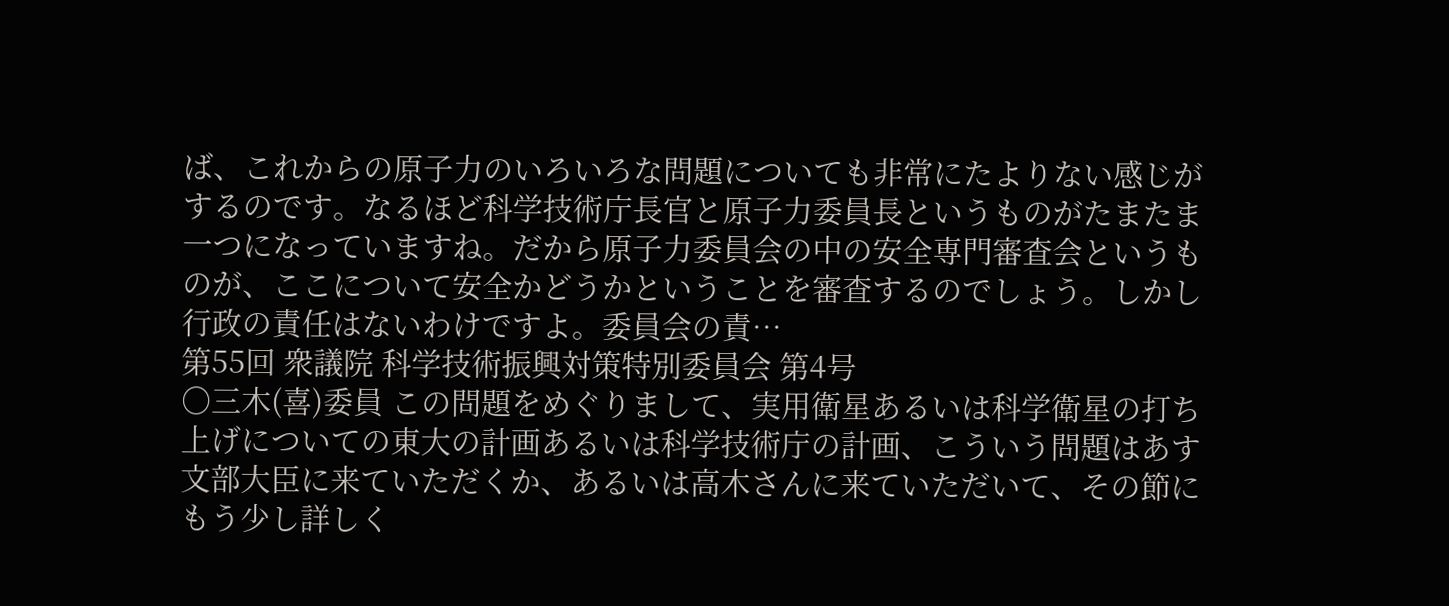ば、これからの原子力のいろいろな問題についても非常にたよりない感じがするのです。なるほど科学技術庁長官と原子力委員長というものがたまたま一つになっていますね。だから原子力委員会の中の安全専門審査会というものが、ここについて安全かどうかということを審査するのでしょう。しかし行政の責任はないわけですよ。委員会の責…
第55回 衆議院 科学技術振興対策特別委員会 第4号
○三木(喜)委員 この問題をめぐりまして、実用衛星あるいは科学衛星の打ち上げについての東大の計画あるいは科学技術庁の計画、こういう問題はあす文部大臣に来ていただくか、あるいは高木さんに来ていただいて、その節にもう少し詳しく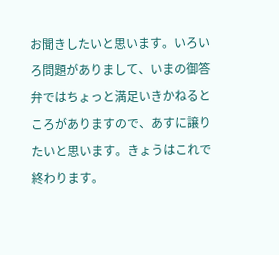お聞きしたいと思います。いろいろ問題がありまして、いまの御答弁ではちょっと満足いきかねるところがありますので、あすに譲りたいと思います。きょうはこれで終わります。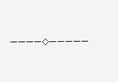————◇—————